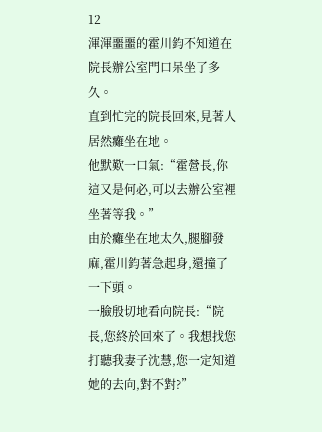12
渾渾噩噩的霍川鈞不知道在院長辦公室門口呆坐了多久。
直到忙完的院長回來,見著人居然癱坐在地。
他默歎一口氣:“霍營長,你這又是何必,可以去辦公室裡坐著等我。”
由於癱坐在地太久,腿腳發麻,霍川鈞著急起身,還撞了一下頭。
一臉殷切地看向院長:“院長,您終於回來了。我想找您打聽我妻子沈慧,您一定知道她的去向,對不對?”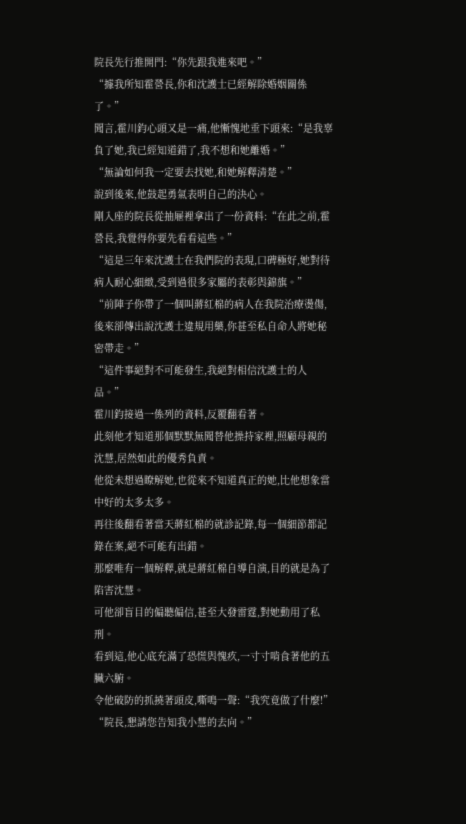院長先行推開門:“你先跟我進來吧。”
“據我所知霍營長,你和沈護士已經解除婚姻關係了。”
聞言,霍川鈞心頭又是一痛,他慚愧地垂下頭來:“是我辜負了她,我已經知道錯了,我不想和她離婚。”
“無論如何我一定要去找她,和她解釋清楚。”
說到後來,他鼓起勇氣表明自己的決心。
剛入座的院長從抽屜裡拿出了一份資料:“在此之前,霍營長,我覺得你要先看看這些。”
“這是三年來沈護士在我們院的表現,口碑極好,她對待病人耐心細緻,受到過很多家屬的表彰與錦旗。”
“前陣子你帶了一個叫蔣紅棉的病人在我院治療燙傷,後來卻傳出說沈護士違規用藥,你甚至私自命人將她秘密帶走。”
“這件事絕對不可能發生,我絕對相信沈護士的人品。”
霍川鈞接過一係列的資料,反覆翻看著。
此刻他才知道那個默默無聞替他操持家裡,照顧母親的沈慧,居然如此的優秀負責。
他從未想過瞭解她,也從來不知道真正的她,比他想象當中好的太多太多。
再往後翻看著當天蔣紅棉的就診記錄,每一個細節都記錄在案,絕不可能有出錯。
那麼唯有一個解釋,就是蔣紅棉自導自演,目的就是為了陷害沈慧。
可他卻盲目的偏聽偏信,甚至大發雷霆,對她動用了私刑。
看到這,他心底充滿了恐慌與愧疚,一寸寸啃食著他的五臟六腑。
令他破防的抓撓著頭皮,嘶鳴一聲:“我究竟做了什麼!”
“院長,懇請您告知我小慧的去向。”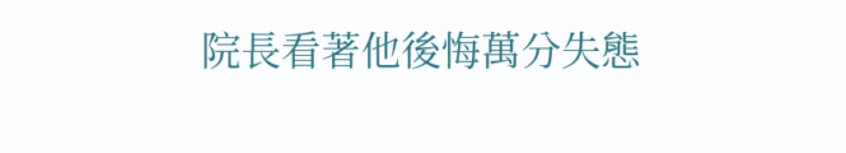院長看著他後悔萬分失態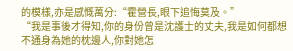的模樣,亦是感慨萬分:“霍營長,眼下追悔莫及。”
“我是事後才得知,你的身份曾是沈護士的丈夫,我是如何都想不通身為她的枕邊人,你對她怎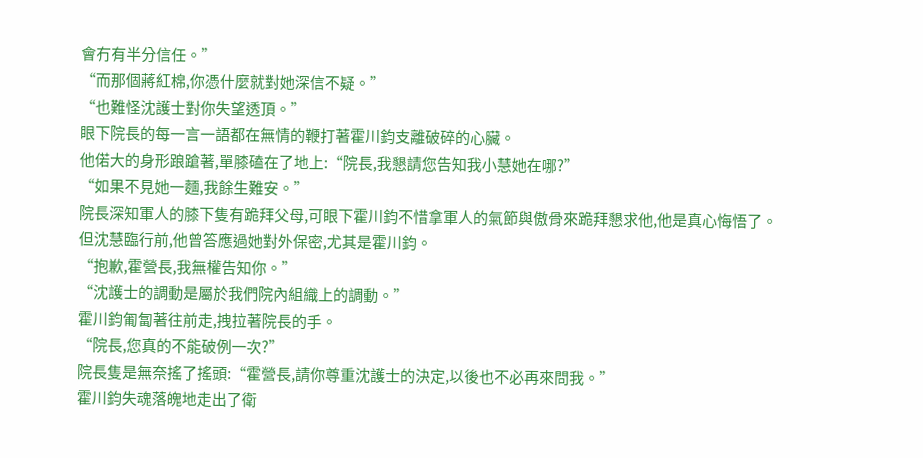會冇有半分信任。”
“而那個蔣紅棉,你憑什麼就對她深信不疑。”
“也難怪沈護士對你失望透頂。”
眼下院長的每一言一語都在無情的鞭打著霍川鈞支離破碎的心臟。
他偌大的身形踉蹌著,單膝磕在了地上:“院長,我懇請您告知我小慧她在哪?”
“如果不見她一麵,我餘生難安。”
院長深知軍人的膝下隻有跪拜父母,可眼下霍川鈞不惜拿軍人的氣節與傲骨來跪拜懇求他,他是真心悔悟了。
但沈慧臨行前,他曾答應過她對外保密,尤其是霍川鈞。
“抱歉,霍營長,我無權告知你。”
“沈護士的調動是屬於我們院內組織上的調動。”
霍川鈞匍匐著往前走,拽拉著院長的手。
“院長,您真的不能破例一次?”
院長隻是無奈搖了搖頭:“霍營長,請你尊重沈護士的決定,以後也不必再來問我。”
霍川鈞失魂落魄地走出了衛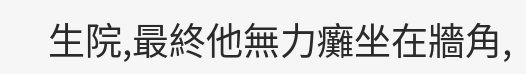生院,最終他無力癱坐在牆角,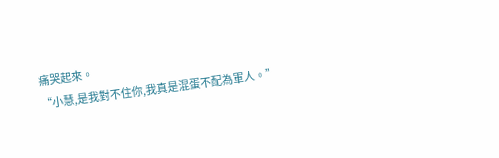痛哭起來。
“小慧,是我對不住你,我真是混蛋不配為軍人。”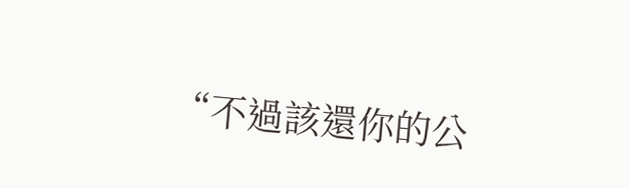“不過該還你的公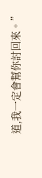道,我一定會幫你討回來。”